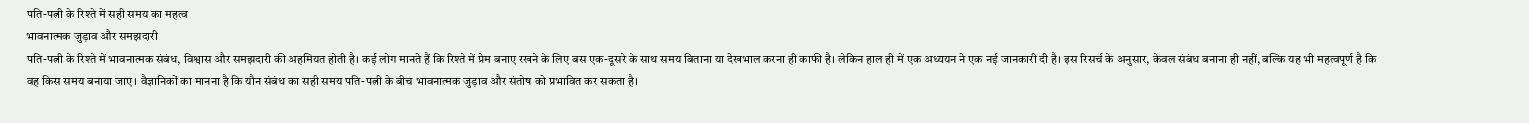पति-पत्नी के रिश्ते में सही समय का महत्व
भावनात्मक जुड़ाव और समझदारी
पति-पत्नी के रिश्ते में भावनात्मक संबंध, विश्वास और समझदारी की अहमियत होती है। कई लोग मानते हैं कि रिश्ते में प्रेम बनाए रखने के लिए बस एक-दूसरे के साथ समय बिताना या देखभाल करना ही काफी है। लेकिन हाल ही में एक अध्ययन ने एक नई जानकारी दी है। इस रिसर्च के अनुसार, केवल संबंध बनाना ही नहीं, बल्कि यह भी महत्वपूर्ण है कि वह किस समय बनाया जाए। वैज्ञानिकों का मानना है कि यौन संबंध का सही समय पति-पत्नी के बीच भावनात्मक जुड़ाव और संतोष को प्रभावित कर सकता है।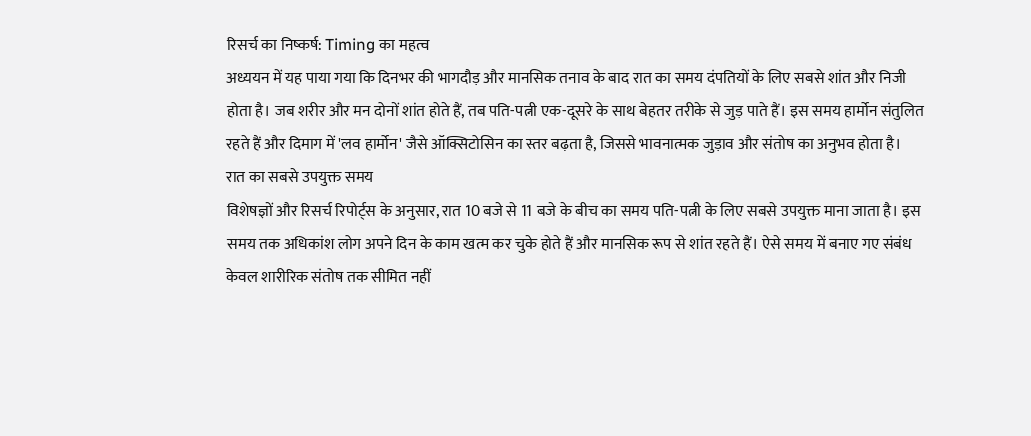रिसर्च का निष्कर्ष: Timing का महत्व
अध्ययन में यह पाया गया कि दिनभर की भागदौड़ और मानसिक तनाव के बाद रात का समय दंपतियों के लिए सबसे शांत और निजी होता है। जब शरीर और मन दोनों शांत होते हैं, तब पति-पत्नी एक-दूसरे के साथ बेहतर तरीके से जुड़ पाते हैं। इस समय हार्मोन संतुलित रहते हैं और दिमाग में 'लव हार्मोन' जैसे ऑक्सिटोसिन का स्तर बढ़ता है, जिससे भावनात्मक जुड़ाव और संतोष का अनुभव होता है।
रात का सबसे उपयुक्त समय
विशेषज्ञों और रिसर्च रिपोर्ट्स के अनुसार, रात 10 बजे से 11 बजे के बीच का समय पति-पत्नी के लिए सबसे उपयुक्त माना जाता है। इस समय तक अधिकांश लोग अपने दिन के काम खत्म कर चुके होते हैं और मानसिक रूप से शांत रहते हैं। ऐसे समय में बनाए गए संबंध केवल शारीरिक संतोष तक सीमित नहीं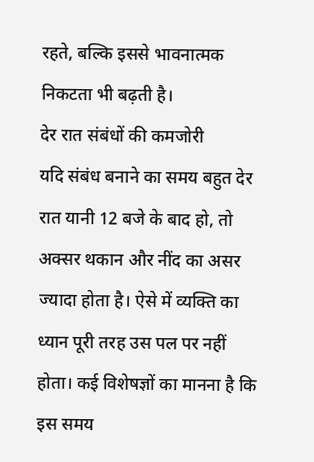रहते, बल्कि इससे भावनात्मक निकटता भी बढ़ती है।
देर रात संबंधों की कमजोरी
यदि संबंध बनाने का समय बहुत देर रात यानी 12 बजे के बाद हो, तो अक्सर थकान और नींद का असर ज्यादा होता है। ऐसे में व्यक्ति का ध्यान पूरी तरह उस पल पर नहीं होता। कई विशेषज्ञों का मानना है कि इस समय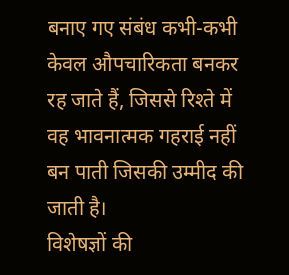बनाए गए संबंध कभी-कभी केवल औपचारिकता बनकर रह जाते हैं, जिससे रिश्ते में वह भावनात्मक गहराई नहीं बन पाती जिसकी उम्मीद की जाती है।
विशेषज्ञों की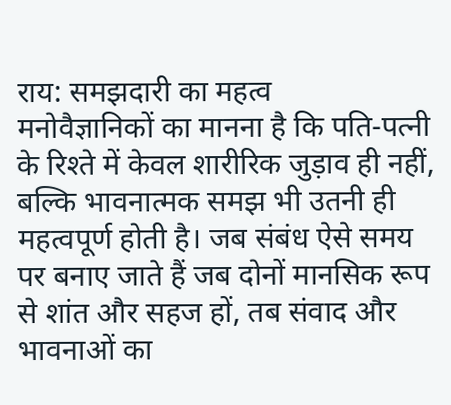राय: समझदारी का महत्व
मनोवैज्ञानिकों का मानना है कि पति-पत्नी के रिश्ते में केवल शारीरिक जुड़ाव ही नहीं, बल्कि भावनात्मक समझ भी उतनी ही महत्वपूर्ण होती है। जब संबंध ऐसे समय पर बनाए जाते हैं जब दोनों मानसिक रूप से शांत और सहज हों, तब संवाद और भावनाओं का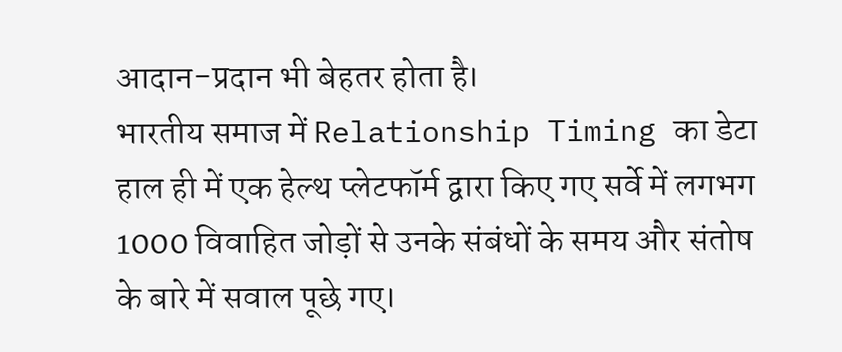आदान-प्रदान भी बेहतर होता है।
भारतीय समाज में Relationship Timing का डेटा
हाल ही में एक हेल्थ प्लेटफॉर्म द्वारा किए गए सर्वे में लगभग 1000 विवाहित जोड़ों से उनके संबंधों के समय और संतोष के बारे में सवाल पूछे गए।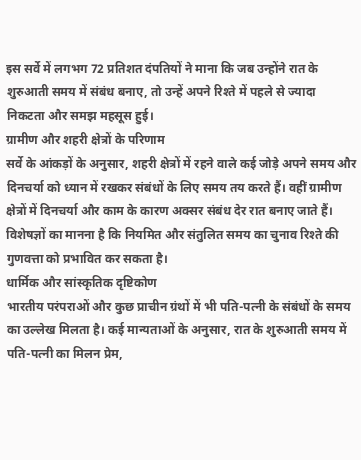इस सर्वे में लगभग 72 प्रतिशत दंपतियों ने माना कि जब उन्होंने रात के शुरुआती समय में संबंध बनाए, तो उन्हें अपने रिश्ते में पहले से ज्यादा निकटता और समझ महसूस हुई।
ग्रामीण और शहरी क्षेत्रों के परिणाम
सर्वे के आंकड़ों के अनुसार, शहरी क्षेत्रों में रहने वाले कई जोड़े अपने समय और दिनचर्या को ध्यान में रखकर संबंधों के लिए समय तय करते हैं। वहीं ग्रामीण क्षेत्रों में दिनचर्या और काम के कारण अक्सर संबंध देर रात बनाए जाते हैं। विशेषज्ञों का मानना है कि नियमित और संतुलित समय का चुनाव रिश्ते की गुणवत्ता को प्रभावित कर सकता है।
धार्मिक और सांस्कृतिक दृष्टिकोण
भारतीय परंपराओं और कुछ प्राचीन ग्रंथों में भी पति-पत्नी के संबंधों के समय का उल्लेख मिलता है। कई मान्यताओं के अनुसार, रात के शुरुआती समय में पति-पत्नी का मिलन प्रेम,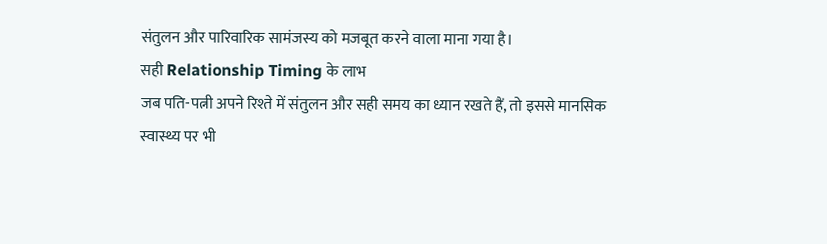संतुलन और पारिवारिक सामंजस्य को मजबूत करने वाला माना गया है।
सही Relationship Timing के लाभ
जब पति-पत्नी अपने रिश्ते में संतुलन और सही समय का ध्यान रखते हैं, तो इससे मानसिक स्वास्थ्य पर भी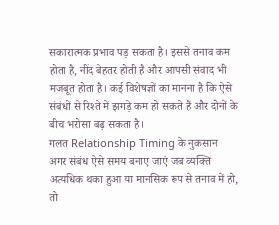सकारात्मक प्रभाव पड़ सकता है। इससे तनाव कम होता है, नींद बेहतर होती है और आपसी संवाद भी मजबूत होता है। कई विशेषज्ञों का मानना है कि ऐसे संबंधों से रिश्ते में झगड़े कम हो सकते हैं और दोनों के बीच भरोसा बढ़ सकता है।
गलत Relationship Timing के नुकसान
अगर संबंध ऐसे समय बनाए जाएं जब व्यक्ति अत्यधिक थका हुआ या मानसिक रूप से तनाव में हो, तो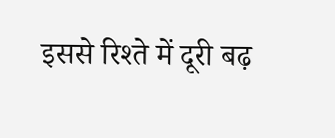इससे रिश्ते में दूरी बढ़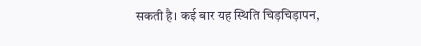सकती है। कई बार यह स्थिति चिड़चिड़ापन,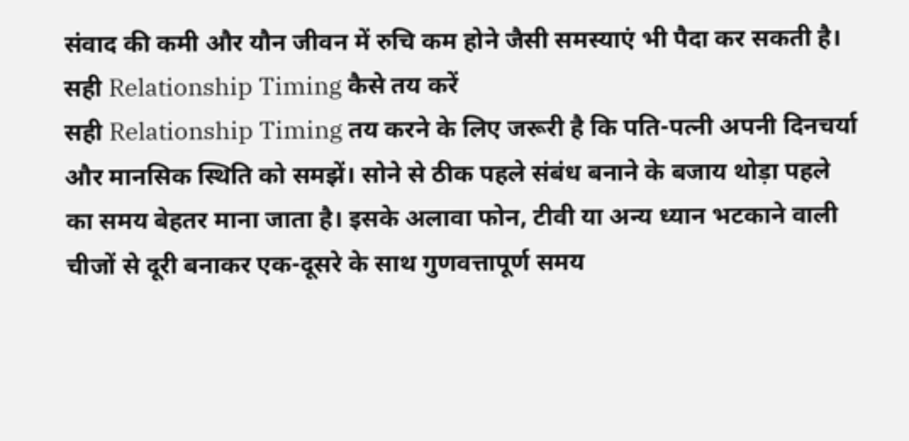संवाद की कमी और यौन जीवन में रुचि कम होने जैसी समस्याएं भी पैदा कर सकती है।
सही Relationship Timing कैसे तय करें
सही Relationship Timing तय करने के लिए जरूरी है कि पति-पत्नी अपनी दिनचर्या और मानसिक स्थिति को समझें। सोने से ठीक पहले संबंध बनाने के बजाय थोड़ा पहले का समय बेहतर माना जाता है। इसके अलावा फोन, टीवी या अन्य ध्यान भटकाने वाली चीजों से दूरी बनाकर एक-दूसरे के साथ गुणवत्तापूर्ण समय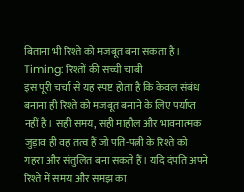बिताना भी रिश्ते को मजबूत बना सकता है।
Timing: रिश्तों की सच्ची चाबी
इस पूरी चर्चा से यह स्पष्ट होता है कि केवल संबंध बनाना ही रिश्ते को मजबूत बनाने के लिए पर्याप्त नहीं है। सही समय, सही माहौल और भावनात्मक जुड़ाव ही वह तत्व हैं जो पति-पत्नी के रिश्ते को गहरा और संतुलित बना सकते हैं। यदि दंपति अपने रिश्ते में समय और समझ का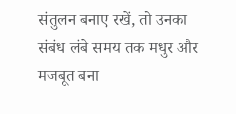संतुलन बनाए रखें, तो उनका संबंध लंबे समय तक मधुर और मजबूत बना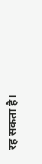रह सकता है।